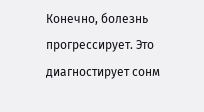Конечно, болезнь прогрессирует. Это диагностирует сонм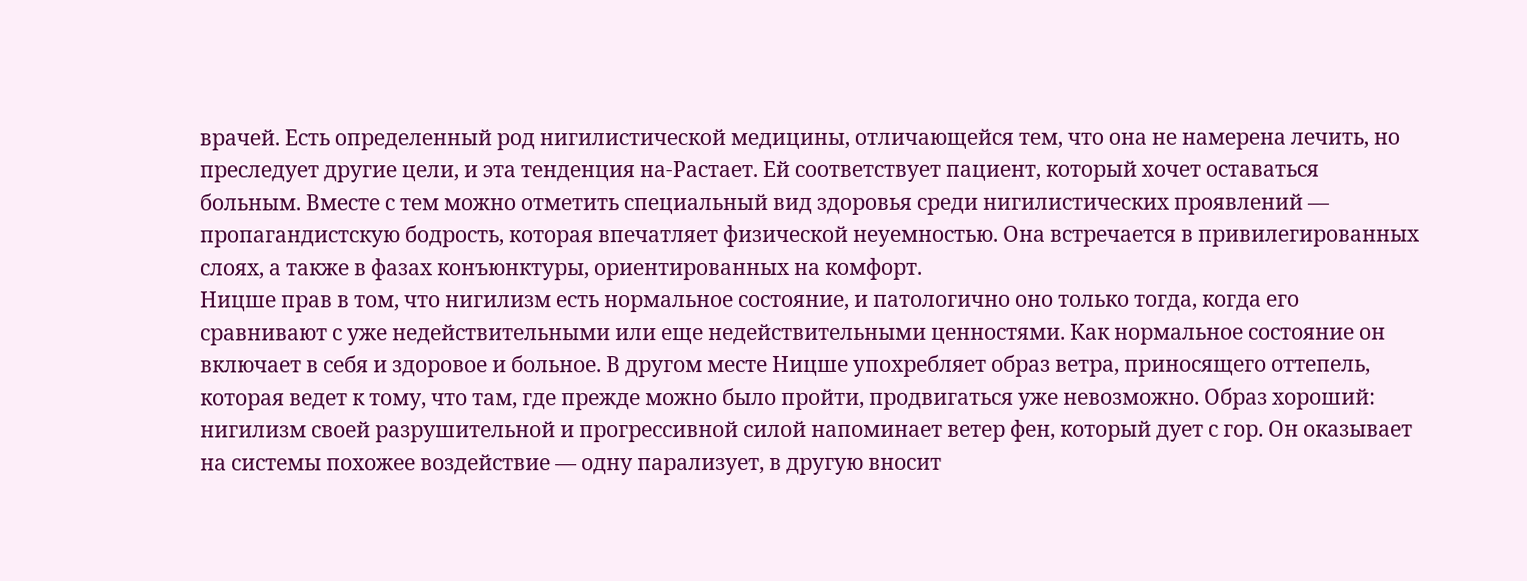врачей. Есть определенный род нигилистической медицины, отличающейся тем, что она не намерена лечить, но преследует другие цели, и эта тенденция на-Растает. Ей соответствует пациент, который хочет оставаться больным. Вместе с тем можно отметить специальный вид здоровья среди нигилистических проявлений — пропагандистскую бодрость, которая впечатляет физической неуемностью. Она встречается в привилегированных слоях, а также в фазах конъюнктуры, ориентированных на комфорт.
Ницше прав в том, что нигилизм есть нормальное состояние, и патологично оно только тогда, когда его сравнивают с уже недействительными или еще недействительными ценностями. Как нормальное состояние он включает в себя и здоровое и больное. В другом месте Ницше упохребляет образ ветра, приносящего оттепель, которая ведет к тому, что там, где прежде можно было пройти, продвигаться уже невозможно. Образ хороший: нигилизм своей разрушительной и прогрессивной силой напоминает ветер фен, который дует с гор. Он оказывает на системы похожее воздействие — одну парализует, в другую вносит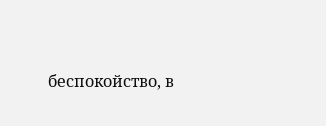беспокойство, в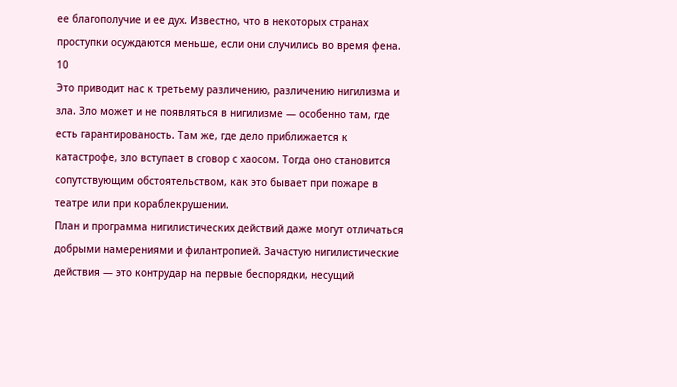ее благополучие и ее дух. Известно, что в некоторых странах проступки осуждаются меньше, если они случились во время фена.
10
Это приводит нас к третьему различению, различению нигилизма и зла. Зло может и не появляться в нигилизме — особенно там, где есть гарантированость. Там же, где дело приближается к катастрофе, зло вступает в сговор с хаосом. Тогда оно становится сопутствующим обстоятельством, как это бывает при пожаре в театре или при кораблекрушении.
План и программа нигилистических действий даже могут отличаться добрыми намерениями и филантропией. Зачастую нигилистические действия — это контрудар на первые беспорядки, несущий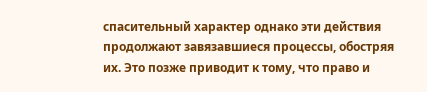спасительный характер однако эти действия продолжают завязавшиеся процессы, обостряя их. Это позже приводит к тому, что право и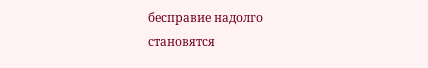бесправие надолго становятся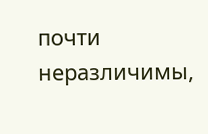почти неразличимы,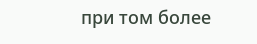при том более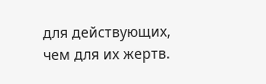для действующих, чем для их жертв.